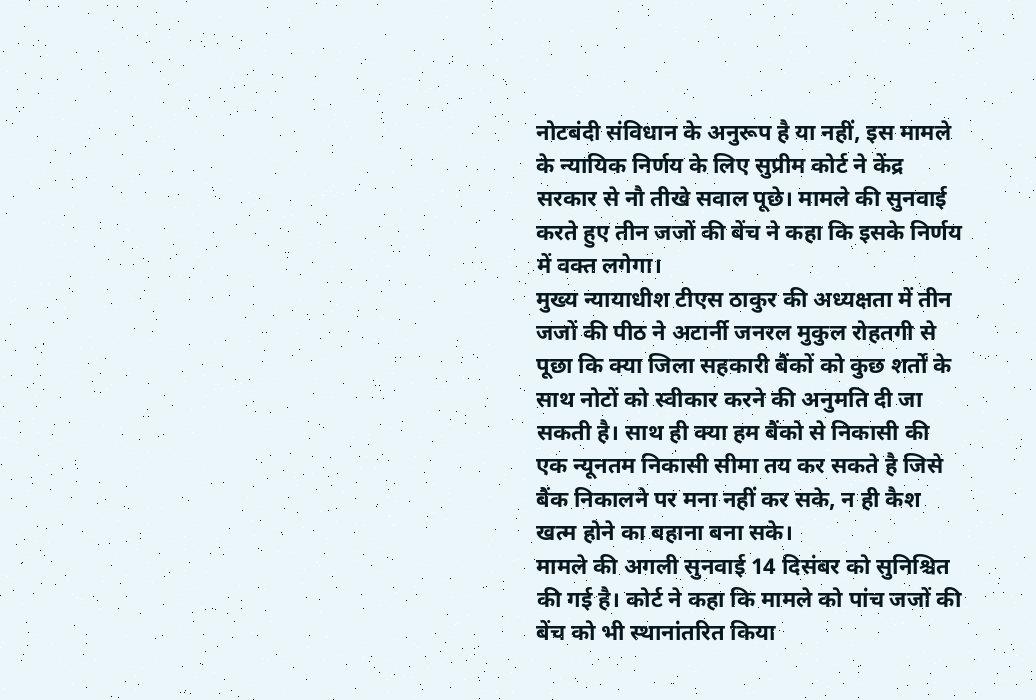नोटबंदी संविधान के अनुरूप है या नहीं, इस मामले के न्यायिक निर्णय के लिए सुप्रीम कोर्ट ने केंद्र सरकार से नौ तीखे सवाल पूछे। मामले की सुनवाई करते हुए तीन जजों की बेंच ने कहा कि इसके निर्णय में वक्त लगेगा।
मुख्य न्यायाधीश टीएस ठाकुर की अध्यक्षता में तीन जजों की पीठ ने अटार्नी जनरल मुकुल रोहतगी से पूछा कि क्या जिला सहकारी बैंकों को कुछ शर्तों के साथ नोटों को स्वीकार करने की अनुमति दी जा सकती है। साथ ही क्या हम बैंको से निकासी की एक न्यूनतम निकासी सीमा तय कर सकते है जिसे बैंक निकालने पर मना नहीं कर सके, न ही कैश खत्म होने का बहाना बना सके।
मामले की अगली सुनवाई 14 दिसंबर को सुनिश्चित की गई है। कोर्ट ने कहा कि मामले को पांच जजों की बेंच को भी स्थानांतरित किया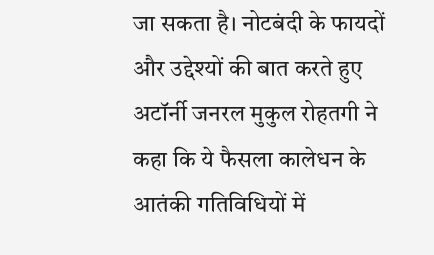जा सकता है। नोटबंदी के फायदों और उद्देश्यों की बात करते हुए अटॉर्नी जनरल मुकुल रोहतगी ने कहा कि ये फैसला कालेधन के आतंकी गतिविधियों में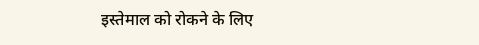इस्तेमाल को रोकने के लिए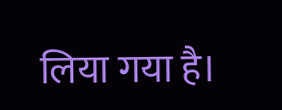लिया गया है।